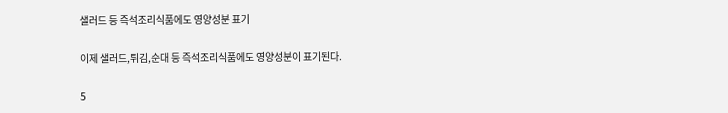샐러드 등 즉석조리식품에도 영양성분 표기

이제 샐러드,튀김,순대 등 즉석조리식품에도 영양성분이 표기된다.

5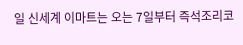일 신세계 이마트는 오는 7일부터 즉석조리코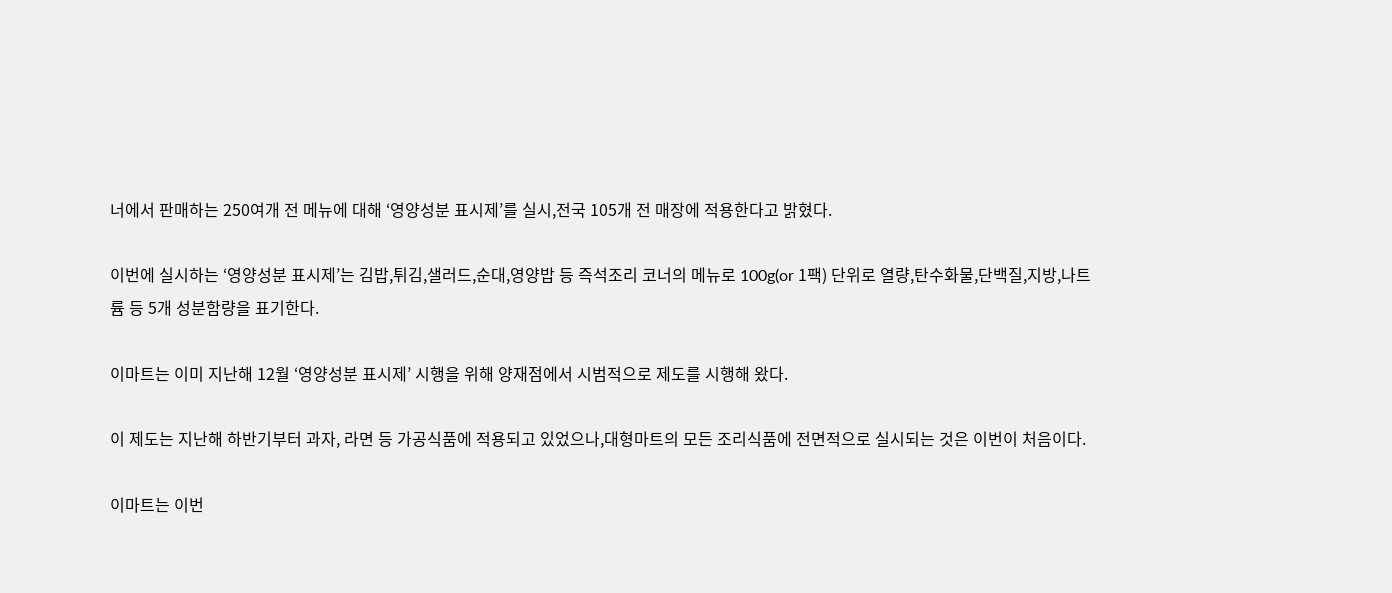너에서 판매하는 250여개 전 메뉴에 대해 ‘영양성분 표시제’를 실시,전국 105개 전 매장에 적용한다고 밝혔다.

이번에 실시하는 ‘영양성분 표시제’는 김밥,튀김,샐러드,순대,영양밥 등 즉석조리 코너의 메뉴로 100g(or 1팩) 단위로 열량,탄수화물,단백질,지방,나트륨 등 5개 성분함량을 표기한다.

이마트는 이미 지난해 12월 ‘영양성분 표시제’ 시행을 위해 양재점에서 시범적으로 제도를 시행해 왔다.

이 제도는 지난해 하반기부터 과자, 라면 등 가공식품에 적용되고 있었으나,대형마트의 모든 조리식품에 전면적으로 실시되는 것은 이번이 처음이다.

이마트는 이번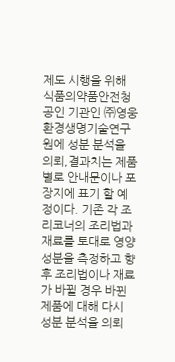제도 시행을 위해 식품의약품안전청 공인 기관인 ㈜영웅환경생명기술연구원에 성분 분석을 의뢰,결과치는 제품별로 안내문이나 포장지에 표기 할 예정이다. 기존 각 조리코너의 조리법과 재료를 토대로 영양성분을 측정하고 향후 조리법이나 재료가 바뀔 경우 바뀐 제품에 대해 다시 성분 분석을 의뢰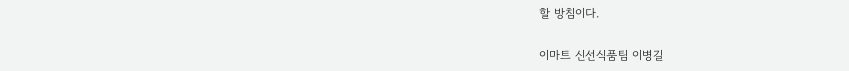할 방침이다.

이마트 신선식품팀 이병길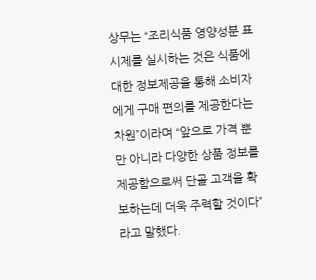상무는 “조리식품 영양성분 표시제를 실시하는 것은 식품에 대한 정보제공을 통해 소비자에게 구매 편의를 제공한다는 차원”이라며 “앞으로 가격 뿐만 아니라 다양한 상품 정보를 제공함으로써 단골 고객을 확보하는데 더욱 주력할 것이다”라고 말했다.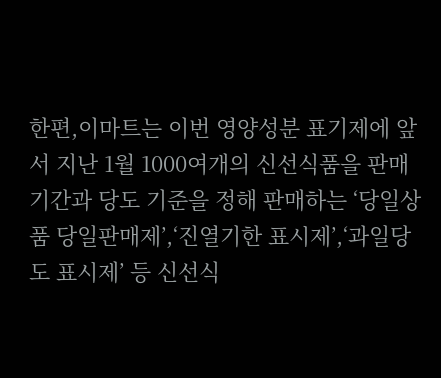한편,이마트는 이번 영양성분 표기제에 앞서 지난 1월 1000여개의 신선식품을 판매 기간과 당도 기준을 정해 판매하는 ‘당일상품 당일판매제’,‘진열기한 표시제’,‘과일당도 표시제’ 등 신선식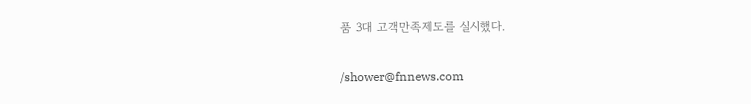품 3대 고객만족제도를 실시했다.

/shower@fnnews.com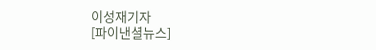이성재기자
[파이낸셜뉴스]